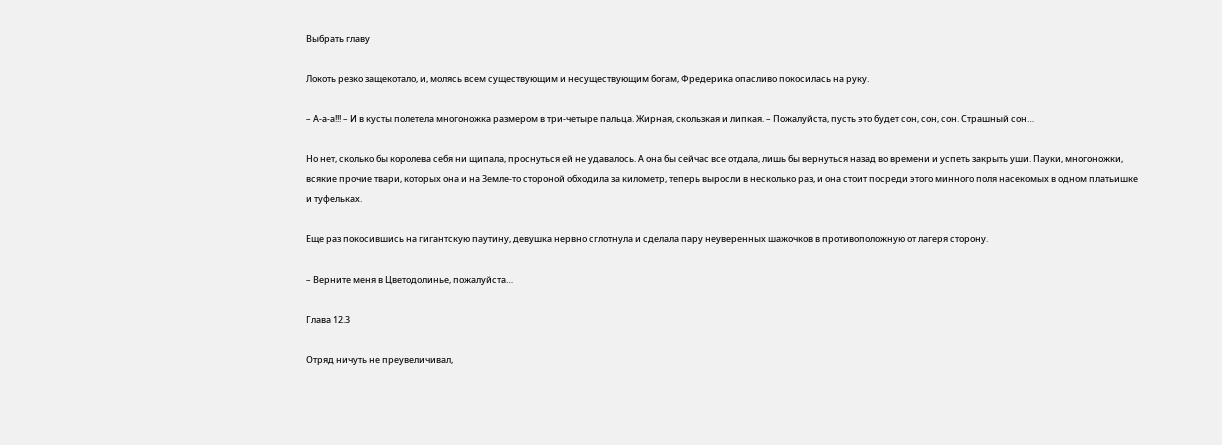Выбрать главу

Локоть резко защекотало, и, молясь всем существующим и несуществующим богам, Фредерика опасливо покосилась на руку.

– А-а-а!!! – И в кусты полетела многоножка размером в три-четыре пальца. Жирная, скользкая и липкая. – Пожалуйста, пусть это будет сон, сон, сон. Страшный сон…

Но нет, сколько бы королева себя ни щипала, проснуться ей не удавалось. А она бы сейчас все отдала, лишь бы вернуться назад во времени и успеть закрыть уши. Пауки, многоножки, всякие прочие твари, которых она и на Земле-то стороной обходила за километр, теперь выросли в несколько раз, и она стоит посреди этого минного поля насекомых в одном платьишке и туфельках.

Еще раз покосившись на гигантскую паутину, девушка нервно сглотнула и сделала пару неуверенных шажочков в противоположную от лагеря сторону.

– Верните меня в Цветодолинье, пожалуйста…

Глава 12.3

Отряд ничуть не преувеличивал,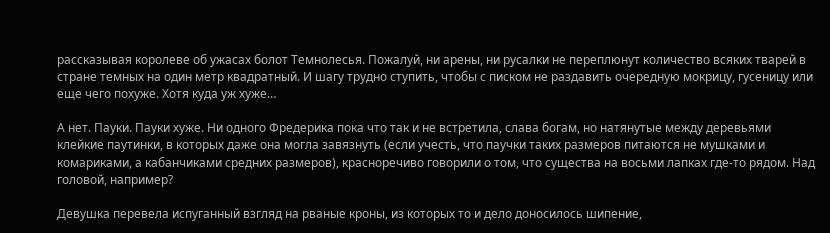рассказывая королеве об ужасах болот Темнолесья. Пожалуй, ни арены, ни русалки не переплюнут количество всяких тварей в стране темных на один метр квадратный. И шагу трудно ступить, чтобы с писком не раздавить очередную мокрицу, гусеницу или еще чего похуже. Хотя куда уж хуже…

А нет. Пауки. Пауки хуже. Ни одного Фредерика пока что так и не встретила, слава богам, но натянутые между деревьями клейкие паутинки, в которых даже она могла завязнуть (если учесть, что паучки таких размеров питаются не мушками и комариками, а кабанчиками средних размеров), красноречиво говорили о том, что существа на восьми лапках где-то рядом. Над головой, например?

Девушка перевела испуганный взгляд на рваные кроны, из которых то и дело доносилось шипение,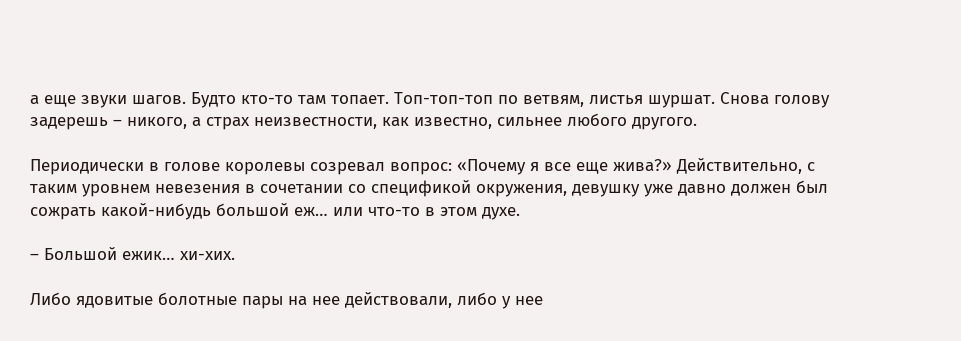а еще звуки шагов. Будто кто-то там топает. Топ-топ-топ по ветвям, листья шуршат. Снова голову задерешь – никого, а страх неизвестности, как известно, сильнее любого другого.

Периодически в голове королевы созревал вопрос: «Почему я все еще жива?» Действительно, с таким уровнем невезения в сочетании со спецификой окружения, девушку уже давно должен был сожрать какой-нибудь большой еж… или что-то в этом духе.

– Большой ежик… хи-хих.

Либо ядовитые болотные пары на нее действовали, либо у нее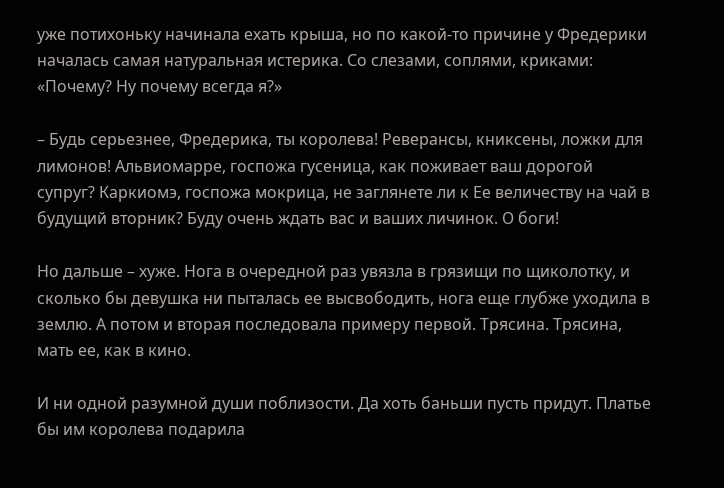уже потихоньку начинала ехать крыша, но по какой-то причине у Фредерики началась самая натуральная истерика. Со слезами, соплями, криками: «Почему? Ну почему всегда я?»

– Будь серьезнее, Фредерика, ты королева! Реверансы, книксены, ложки для лимонов! Альвиомарре, госпожа гусеница, как поживает ваш дорогой супруг? Каркиомэ, госпожа мокрица, не заглянете ли к Ее величеству на чай в будущий вторник? Буду очень ждать вас и ваших личинок. О боги!

Но дальше – хуже. Нога в очередной раз увязла в грязищи по щиколотку, и сколько бы девушка ни пыталась ее высвободить, нога еще глубже уходила в землю. А потом и вторая последовала примеру первой. Трясина. Трясина, мать ее, как в кино.

И ни одной разумной души поблизости. Да хоть баньши пусть придут. Платье бы им королева подарила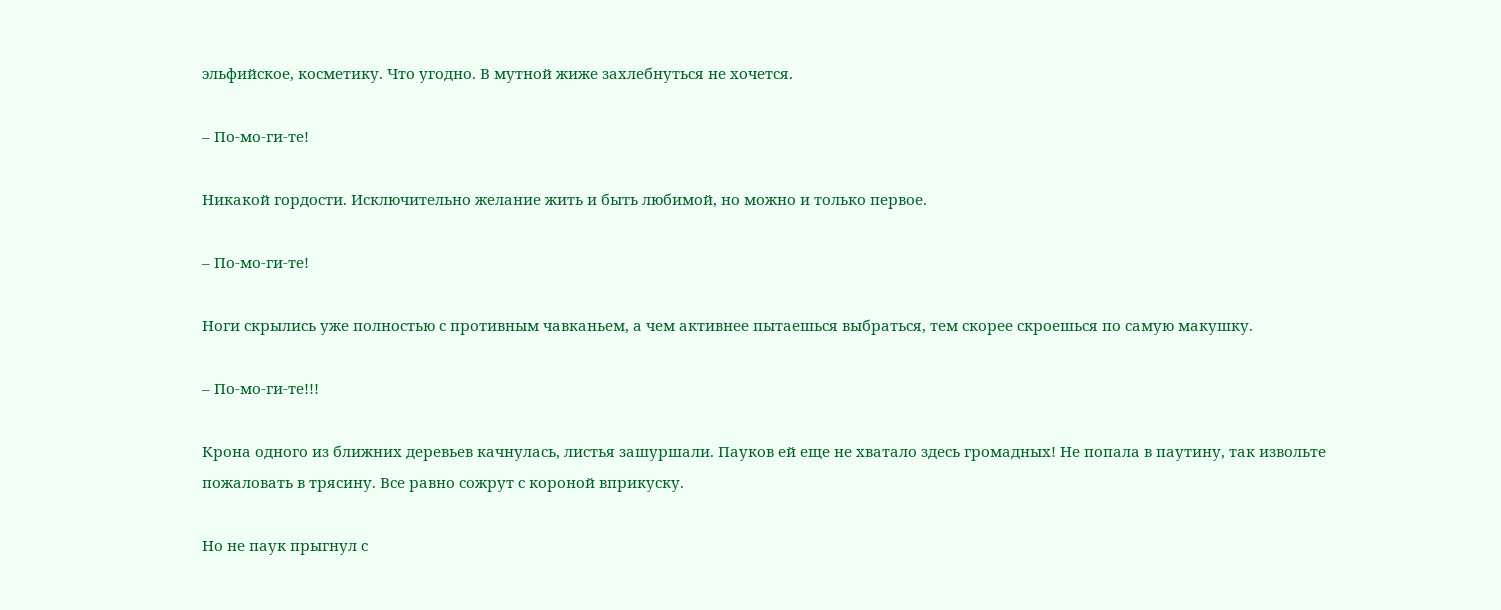эльфийское, косметику. Что угодно. В мутной жиже захлебнуться не хочется.

– По-мо-ги-те!

Никакой гордости. Исключительно желание жить и быть любимой, но можно и только первое.

– По-мо-ги-те!

Ноги скрылись уже полностью с противным чавканьем, а чем активнее пытаешься выбраться, тем скорее скроешься по самую макушку.

– По-мо-ги-те!!!

Крона одного из ближних деревьев качнулась, листья зашуршали. Пауков ей еще не хватало здесь громадных! Не попала в паутину, так извольте пожаловать в трясину. Все равно сожрут с короной вприкуску.

Но не паук прыгнул с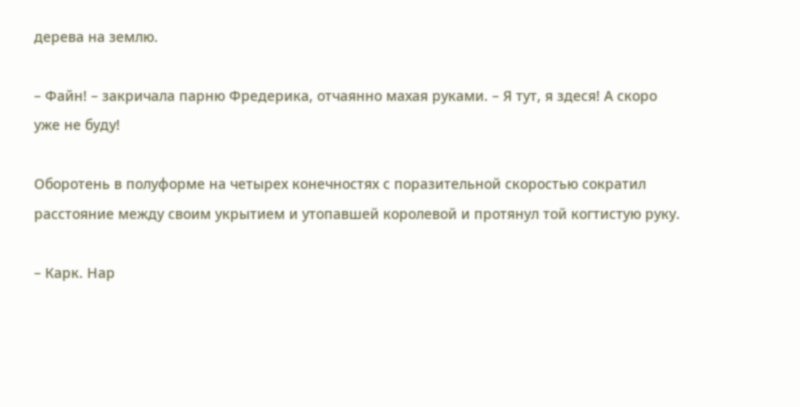дерева на землю.

– Файн! – закричала парню Фредерика, отчаянно махая руками. – Я тут, я здеся! А скоро уже не буду!

Оборотень в полуформе на четырех конечностях с поразительной скоростью сократил расстояние между своим укрытием и утопавшей королевой и протянул той когтистую руку.

– Карк. Нар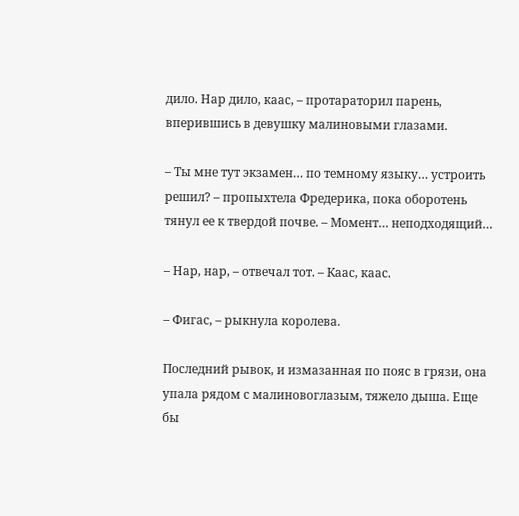дило. Нар дило, каас, – протараторил парень, вперившись в девушку малиновыми глазами.

– Ты мне тут экзамен… по темному языку… устроить решил? – пропыхтела Фредерика, пока оборотень тянул ее к твердой почве. – Момент… неподходящий…

– Нар, нар, – отвечал тот. – Каас, каас.

– Фигас, – рыкнула королева.

Последний рывок, и измазанная по пояс в грязи, она упала рядом с малиновоглазым, тяжело дыша. Еще бы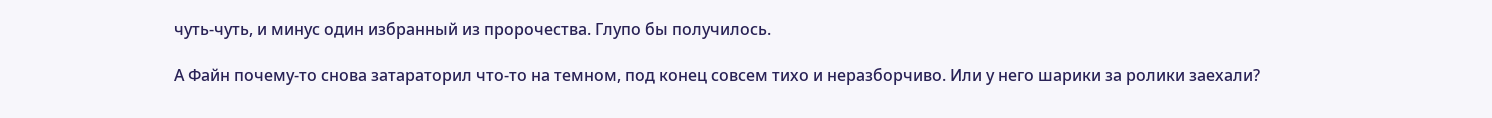чуть-чуть, и минус один избранный из пророчества. Глупо бы получилось.

А Файн почему-то снова затараторил что-то на темном, под конец совсем тихо и неразборчиво. Или у него шарики за ролики заехали?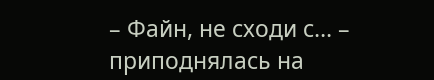– Файн, не сходи с… – приподнялась на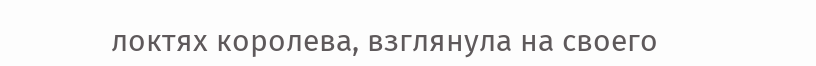локтях королева, взглянула на своего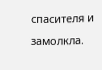спасителя и замолкла.